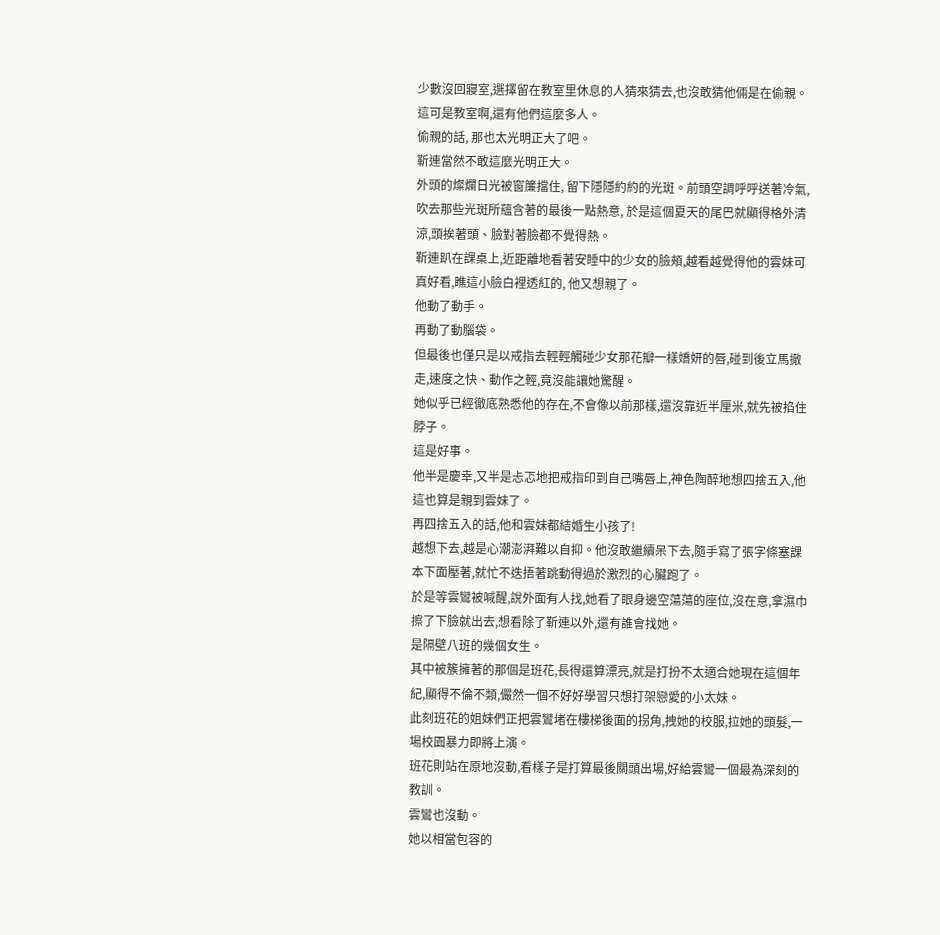少數沒回寢室,選擇留在教室里休息的人猜來猜去,也沒敢猜他倆是在偷親。
這可是教室啊,還有他們這麼多人。
偷親的話, 那也太光明正大了吧。
靳連當然不敢這麼光明正大。
外頭的燦爛日光被窗簾擋住, 留下隱隱約約的光斑。前頭空調呼呼送著冷氣,吹去那些光斑所蘊含著的最後一點熱意, 於是這個夏天的尾巴就顯得格外清涼,頭挨著頭、臉對著臉都不覺得熱。
靳連趴在課桌上,近距離地看著安睡中的少女的臉頰,越看越覺得他的雲妹可真好看,瞧這小臉白裡透紅的, 他又想親了。
他動了動手。
再動了動腦袋。
但最後也僅只是以戒指去輕輕觸碰少女那花瓣一樣嬌妍的唇,碰到後立馬撤走,速度之快、動作之輕,竟沒能讓她驚醒。
她似乎已經徹底熟悉他的存在,不會像以前那樣,還沒靠近半厘米,就先被掐住脖子。
這是好事。
他半是慶幸,又半是忐忑地把戒指印到自己嘴唇上,神色陶醉地想四捨五入,他這也算是親到雲妹了。
再四捨五入的話,他和雲妹都結婚生小孩了!
越想下去,越是心潮澎湃難以自抑。他沒敢繼續呆下去,隨手寫了張字條塞課本下面壓著,就忙不迭捂著跳動得過於激烈的心臟跑了。
於是等雲鸞被喊醒,說外面有人找,她看了眼身邊空蕩蕩的座位,沒在意,拿濕巾擦了下臉就出去,想看除了靳連以外,還有誰會找她。
是隔壁八班的幾個女生。
其中被簇擁著的那個是班花,長得還算漂亮,就是打扮不太適合她現在這個年紀,顯得不倫不類,儼然一個不好好學習只想打架戀愛的小太妹。
此刻班花的姐妹們正把雲鸞堵在樓梯後面的拐角,拽她的校服,拉她的頭髮,一場校園暴力即將上演。
班花則站在原地沒動,看樣子是打算最後關頭出場,好給雲鸞一個最為深刻的教訓。
雲鸞也沒動。
她以相當包容的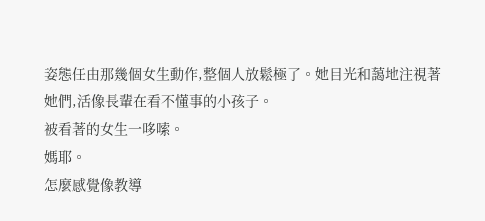姿態任由那幾個女生動作,整個人放鬆極了。她目光和藹地注視著她們,活像長輩在看不懂事的小孩子。
被看著的女生一哆嗦。
媽耶。
怎麼感覺像教導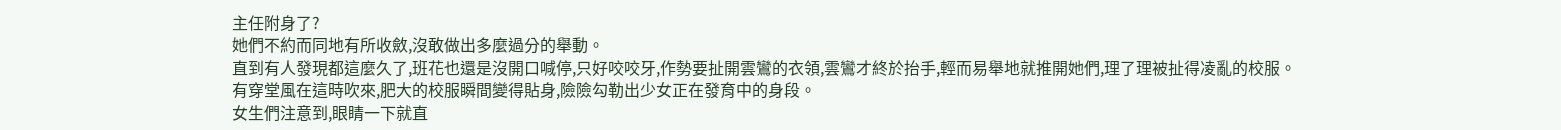主任附身了?
她們不約而同地有所收斂,沒敢做出多麼過分的舉動。
直到有人發現都這麼久了,班花也還是沒開口喊停,只好咬咬牙,作勢要扯開雲鸞的衣領,雲鸞才終於抬手,輕而易舉地就推開她們,理了理被扯得凌亂的校服。
有穿堂風在這時吹來,肥大的校服瞬間變得貼身,險險勾勒出少女正在發育中的身段。
女生們注意到,眼睛一下就直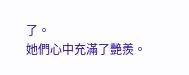了。
她們心中充滿了艷羨。